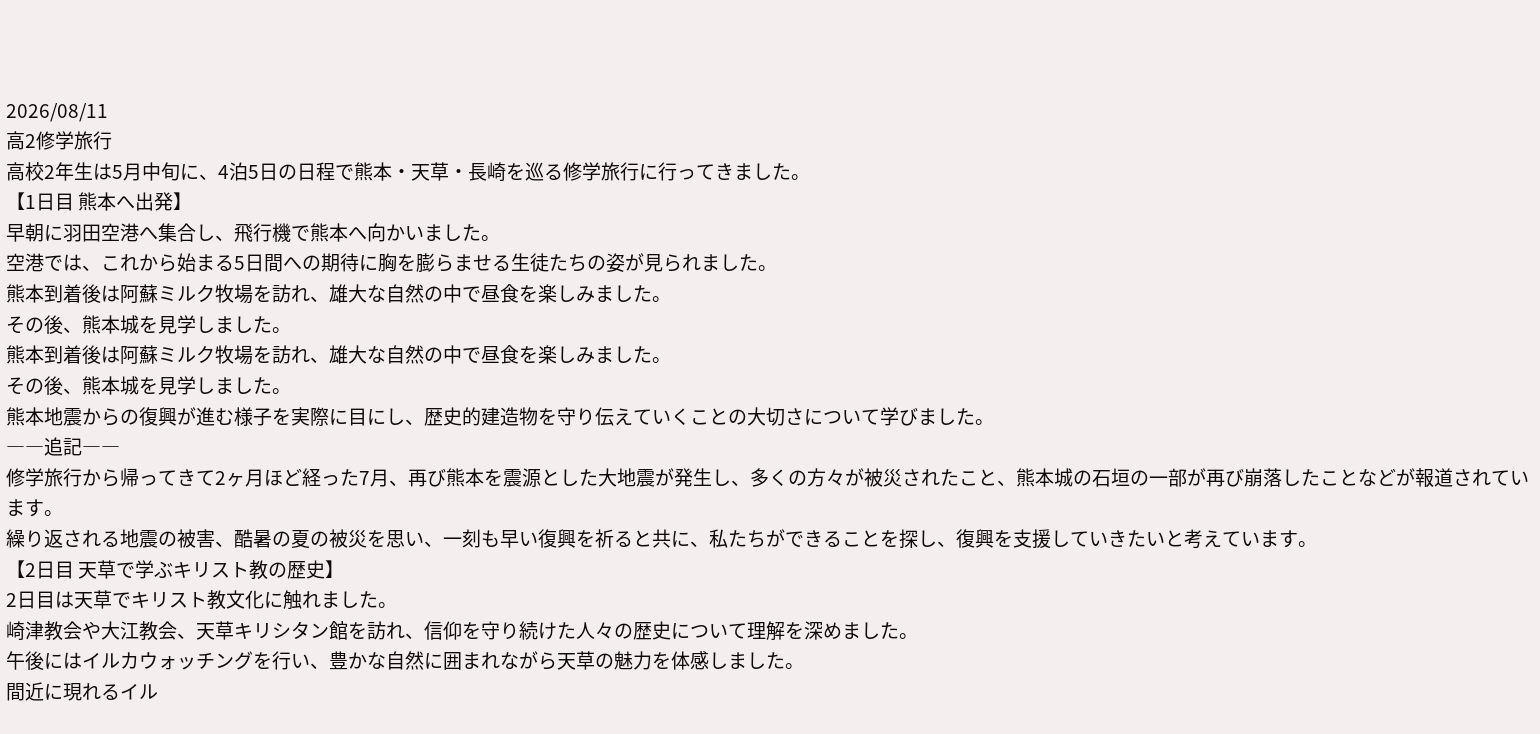2026/08/11
高2修学旅行
高校2年生は5月中旬に、4泊5日の日程で熊本・天草・長崎を巡る修学旅行に行ってきました。
【1日目 熊本へ出発】
早朝に羽田空港へ集合し、飛行機で熊本へ向かいました。
空港では、これから始まる5日間への期待に胸を膨らませる生徒たちの姿が見られました。
熊本到着後は阿蘇ミルク牧場を訪れ、雄大な自然の中で昼食を楽しみました。
その後、熊本城を見学しました。
熊本到着後は阿蘇ミルク牧場を訪れ、雄大な自然の中で昼食を楽しみました。
その後、熊本城を見学しました。
熊本地震からの復興が進む様子を実際に目にし、歴史的建造物を守り伝えていくことの大切さについて学びました。
――追記――
修学旅行から帰ってきて2ヶ月ほど経った7月、再び熊本を震源とした大地震が発生し、多くの方々が被災されたこと、熊本城の石垣の一部が再び崩落したことなどが報道されています。
繰り返される地震の被害、酷暑の夏の被災を思い、一刻も早い復興を祈ると共に、私たちができることを探し、復興を支援していきたいと考えています。
【2日目 天草で学ぶキリスト教の歴史】
2日目は天草でキリスト教文化に触れました。
崎津教会や大江教会、天草キリシタン館を訪れ、信仰を守り続けた人々の歴史について理解を深めました。
午後にはイルカウォッチングを行い、豊かな自然に囲まれながら天草の魅力を体感しました。
間近に現れるイル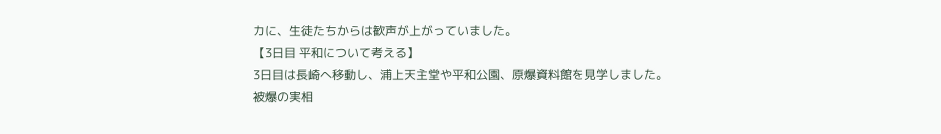カに、生徒たちからは歓声が上がっていました。
【3日目 平和について考える】
3日目は長崎へ移動し、浦上天主堂や平和公園、原爆資料館を見学しました。
被爆の実相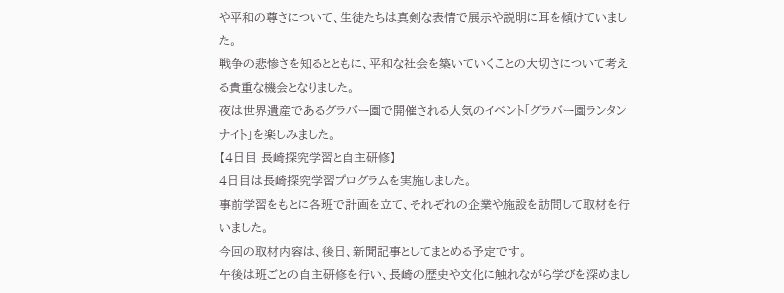や平和の尊さについて、生徒たちは真剣な表情で展示や説明に耳を傾けていました。
戦争の悲惨さを知るとともに、平和な社会を築いていくことの大切さについて考える貴重な機会となりました。
夜は世界遺産であるグラバー園で開催される人気のイベント「グラバー園ランタンナイト」を楽しみました。
【4日目 長崎探究学習と自主研修】
4日目は長崎探究学習プログラムを実施しました。
事前学習をもとに各班で計画を立て、それぞれの企業や施設を訪問して取材を行いました。
今回の取材内容は、後日、新聞記事としてまとめる予定です。
午後は班ごとの自主研修を行い、長崎の歴史や文化に触れながら学びを深めまし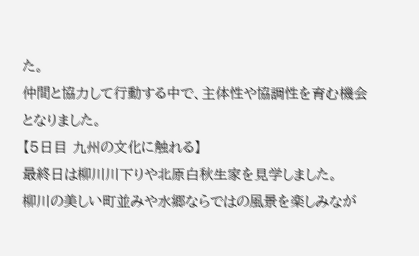た。
仲間と協力して行動する中で、主体性や協調性を育む機会となりました。
【5日目 九州の文化に触れる】
最終日は柳川川下りや北原白秋生家を見学しました。
柳川の美しい町並みや水郷ならではの風景を楽しみなが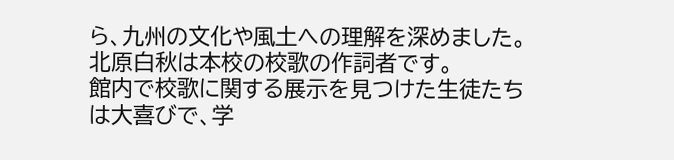ら、九州の文化や風土への理解を深めました。
北原白秋は本校の校歌の作詞者です。
館内で校歌に関する展示を見つけた生徒たちは大喜びで、学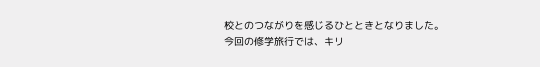校とのつながりを感じるひとときとなりました。
今回の修学旅行では、キリ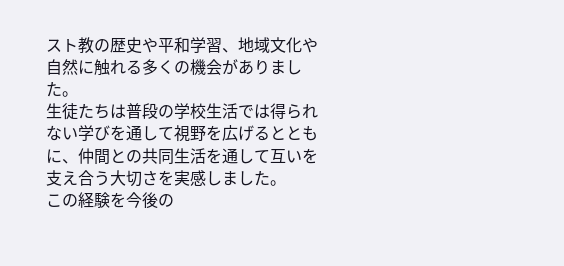スト教の歴史や平和学習、地域文化や自然に触れる多くの機会がありました。
生徒たちは普段の学校生活では得られない学びを通して視野を広げるとともに、仲間との共同生活を通して互いを支え合う大切さを実感しました。
この経験を今後の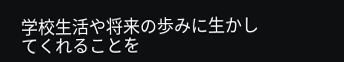学校生活や将来の歩みに生かしてくれることを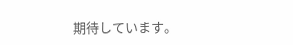期待しています。